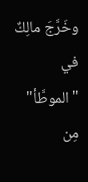وخَرَّجَ مالِكٌ في "الموطَّأ" مِن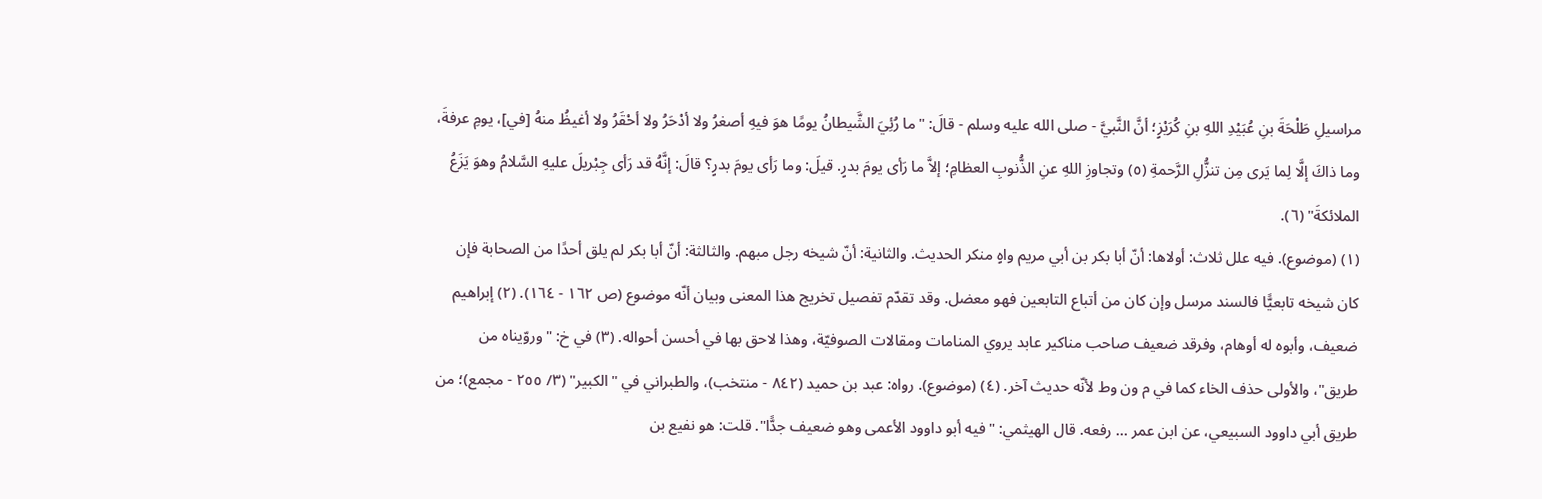مراسيلِ طَلْحَةَ بنِ عُبَيْدِ اللهِ بنِ كُرَيْزٍ؛ أنَّ النَّبيَّ - صلى الله عليه وسلم - قالَ: "ما رُئِيَ الشَّيطانُ يومًا هوَ فيهِ أصغرُ ولا أدْحَرُ ولا أحْقَرُ ولا أغيظُ منهُ [في]، يومِ عرفةَ، وما ذاكَ إلَّا لِما يَرى مِن تنزُّلِ الرَّحمةِ (٥) وتجاوزِ اللهِ عنِ الذُّنوبِ العظامِ؛ إلاَّ ما رَأى يومَ بدرٍ. قيلَ: وما رَأى يومَ بدرٍ؟ قالَ: إنَّهُ قد رَأى جِبْريلَ عليهِ السَّلامُ وهوَ يَزَعُ الملائكةَ" (٦).
(١) (موضوع). فيه علل ثلاث: أولاها: أنّ أبا بكر بن أبي مريم واهٍ منكر الحديث. والثانية: أنّ شيخه رجل مبهم. والثالثة: أنّ أبا بكر لم يلق أحدًا من الصحابة فإن كان شيخه تابعيًّا فالسند مرسل وإن كان من أتباع التابعين فهو معضل. وقد تقدّم تفصيل تخريج هذا المعنى وبيان أنّه موضوع (ص ١٦٢ - ١٦٤). (٢) إبراهيم ضعيف، وأبوه له أوهام، وفرقد ضعيف صاحب مناكير عابد يروي المنامات ومقالات الصوفيّة، وهذا لاحق بها في أحسن أحواله. (٣) في خ: "وروّيناه من طريق"، والأولى حذف الخاء كما في م ون وط لأنّه حديث آخر. (٤) (موضوع). رواه: عبد بن حميد (٨٤٢ - منتخب)، والطبراني في "الكبير" (٣/ ٢٥٥ - مجمع)؛ من طريق أبي داوود السبيعي، عن ابن عمر … رفعه. قال الهيثمي: "فيه أبو داوود الأعمى وهو ضعيف جدًّا". قلت: هو نفيع بن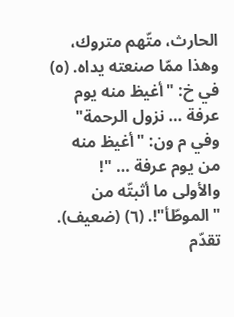الحارث، متّهم متروك، وهذا ممّا صنعته يداه. (٥) في خ: "أغيظ منه يوم عرفة … نزول الرحمة" وفي م ون: "أغيظ منه من يوم عرفة … "! والأولى ما أثبتّه من "الموطّأ"!. (٦) (ضعيف). تقدّم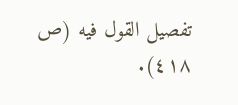تفصيل القول فيه (ص ٤١٨).